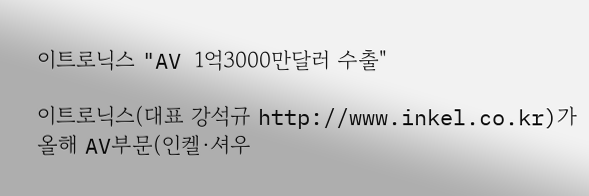이트로닉스 "AV 1억3000만달러 수출"

이트로닉스(대표 강석규 http://www.inkel.co.kr)가 올해 AV부문(인켈·셔우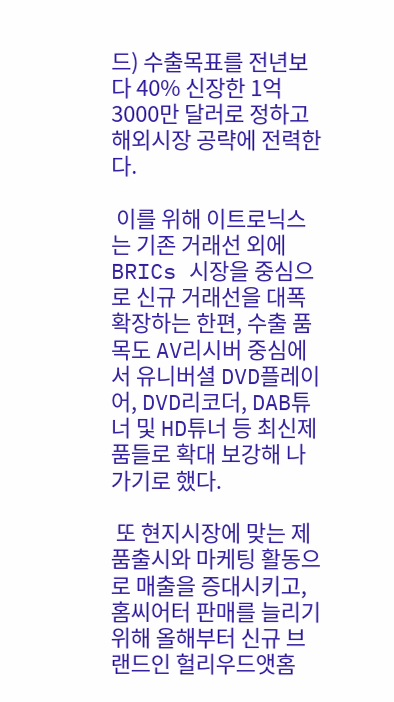드) 수출목표를 전년보다 40% 신장한 1억 3000만 달러로 정하고 해외시장 공략에 전력한다.

 이를 위해 이트로닉스는 기존 거래선 외에 BRICs 시장을 중심으로 신규 거래선을 대폭 확장하는 한편, 수출 품목도 AV리시버 중심에서 유니버셜 DVD플레이어, DVD리코더, DAB튜너 및 HD튜너 등 최신제품들로 확대 보강해 나가기로 했다.

 또 현지시장에 맞는 제품출시와 마케팅 활동으로 매출을 증대시키고, 홈씨어터 판매를 늘리기 위해 올해부터 신규 브랜드인 헐리우드앳홈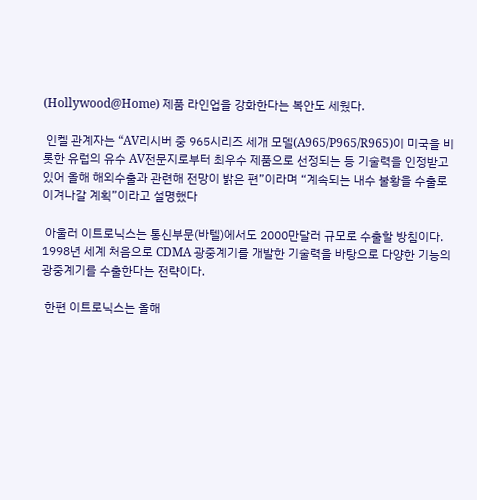(Hollywood@Home) 제품 라인업을 강화한다는 복안도 세웠다.

 인켈 관계자는 “AV리시버 중 965시리즈 세개 모델(A965/P965/R965)이 미국을 비롯한 유럽의 유수 AV전문지로부터 최우수 제품으로 선정되는 등 기술력을 인정받고 있어 올해 해외수출과 관련해 전망이 밝은 편”이라며 “계속되는 내수 불황을 수출로 이겨나갈 계획”이라고 설명했다

 아울러 이트로닉스는 통신부문(바텔)에서도 2000만달러 규모로 수출할 방침이다. 1998년 세계 처음으로 CDMA 광중계기를 개발한 기술력을 바탕으로 다양한 기능의 광중계기를 수출한다는 전략이다.

 한편 이트로닉스는 올해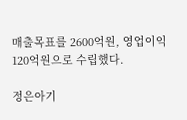매출목표를 2600억원, 영업이익 120억원으로 수립했다.

정은아기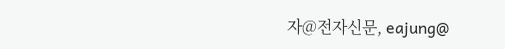자@전자신문, eajung@